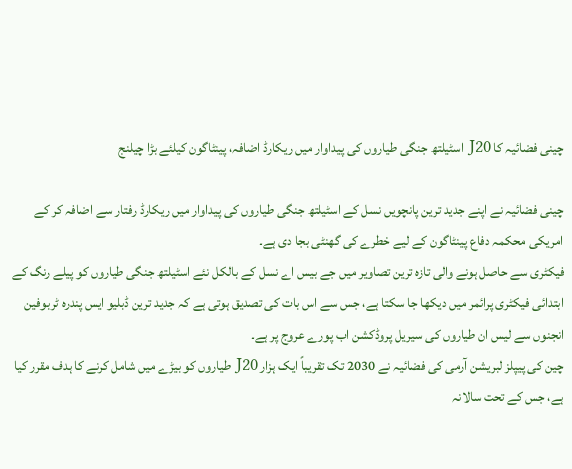چینی فضائیہ کا J20 اسٹیلتھ جنگی طیاروں کی پیداوار میں ریکارڈ اضافہ، پینٹاگون کیلئے بڑا چیلنج

چینی فضائیہ نے اپنے جدید ترین پانچویں نسل کے اسٹیلتھ جنگی طیاروں کی پیداوار میں ریکارڈ رفتار سے اضافہ کر کے امریکی محکمہ دفاع پینٹاگون کے لیے خطرے کی گھنٹی بجا دی ہے۔
فیکٹری سے حاصل ہونے والی تازہ ترین تصاویر میں جے بیس اے نسل کے بالکل نئے اسٹیلتھ جنگی طیاروں کو پیلے رنگ کے ابتدائی فیکٹری پرائمر میں دیکھا جا سکتا ہے، جس سے اس بات کی تصدیق ہوتی ہے کہ جدید ترین ڈبلیو ایس پندرہ ٹربوفین انجنوں سے لیس ان طیاروں کی سیریل پروڈکشن اب پورے عروج پر ہے۔
چین کی پیپلز لبریشن آرمی کی فضائیہ نے 2030 تک تقریباً ایک ہزار J20 طیاروں کو بیڑے میں شامل کرنے کا ہدف مقرر کیا ہے، جس کے تحت سالانہ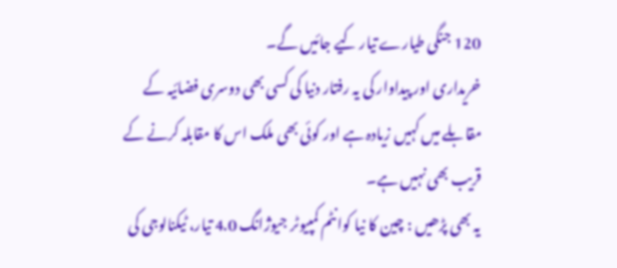120 جنگی طیارے تیار کیے جائیں گے۔
خریداری اور پیداوار کی یہ رفتار دنیا کی کسی بھی دوسری فضائیہ کے مقابلے میں کہیں زیادہ ہے اور کوئی بھی ملک اس کا مقابلہ کرنے کے قریب بھی نہیں ہے۔
یہ بھی پڑھیں : چین کا نیا کوانٹم کمپیوٹر جیوژانگ 4.0 تیار، ٹیکنالوجی کی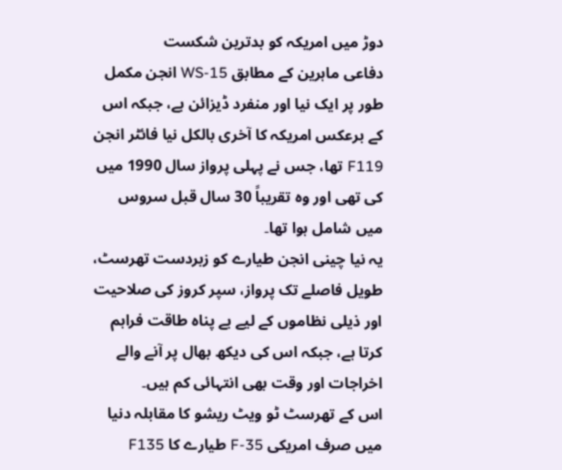دوڑ میں امریکہ کو بدترین شکست
دفاعی ماہرین کے مطابق WS-15 انجن مکمل طور پر ایک نیا اور منفرد ڈیزائن ہے، جبکہ اس کے برعکس امریکہ کا آخری بالکل نیا فائٹر انجن F119 تھا، جس نے پہلی پرواز سال 1990 میں کی تھی اور وہ تقریباً 30 سال قبل سروس میں شامل ہوا تھا۔
یہ نیا چینی انجن طیارے کو زبردست تھرسٹ، طویل فاصلے تک پرواز، سپر کروز کی صلاحیت اور ذیلی نظاموں کے لیے بے پناہ طاقت فراہم کرتا ہے، جبکہ اس کی دیکھ بھال پر آنے والے اخراجات اور وقت بھی انتہائی کم ہیں۔
اس کے تھرسٹ ٹو ویٹ ریشو کا مقابلہ دنیا میں صرف امریکی F-35 طیارے کا F135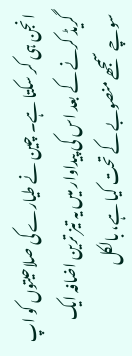انجن ہی کر سکتا ہے۔ چین نے طیارے کی صلاحیتوں کو اپ گریڈ کرنے کے بعد اس کی پیداوار میں یہ تیز ترین اضافہ ایک سوچے سمجھے منصوبے کے تحت کیا ہے، بالکل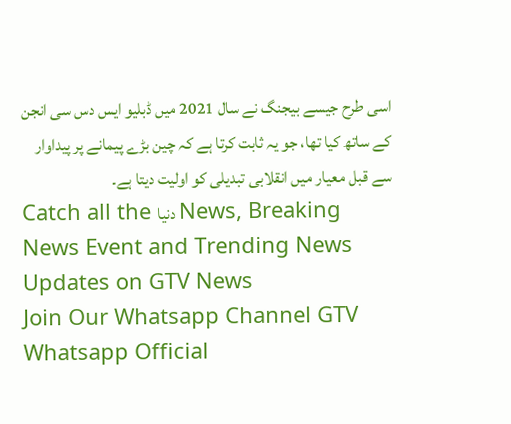اسی طرح جیسے بیجنگ نے سال 2021 میں ڈبلیو ایس دس سی انجن کے ساتھ کیا تھا، جو یہ ثابت کرتا ہے کہ چین بڑے پیمانے پر پیداوار سے قبل معیار میں انقلابی تبدیلی کو اولیت دیتا ہے۔
Catch all the دنیا News, Breaking News Event and Trending News Updates on GTV News
Join Our Whatsapp Channel GTV Whatsapp Official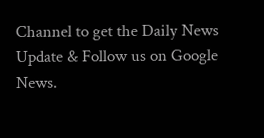Channel to get the Daily News Update & Follow us on Google News.